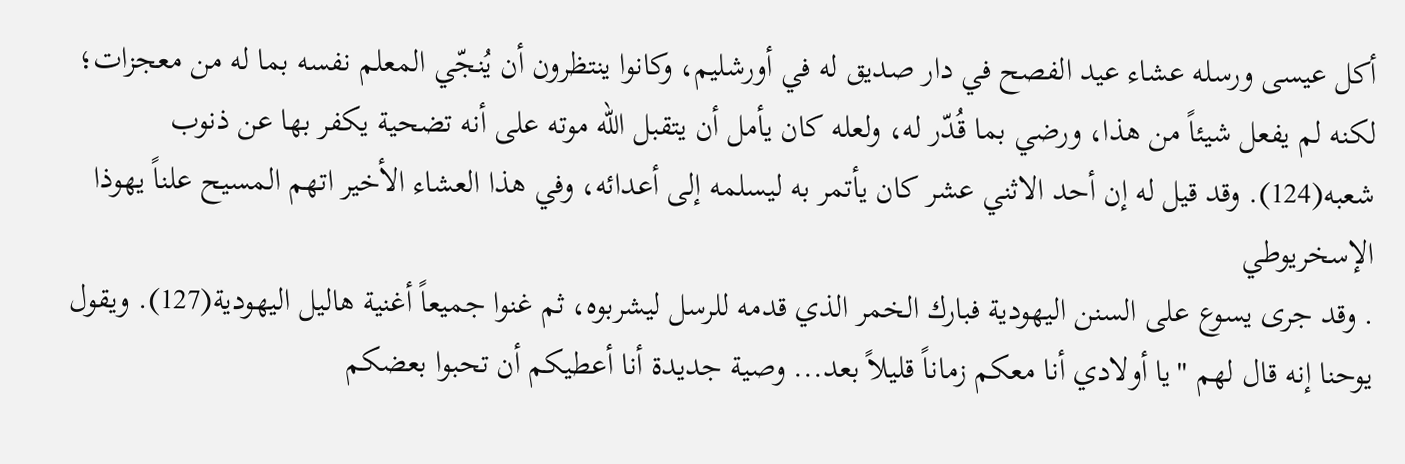أكل عيسى ورسله عشاء عيد الفصح في دار صديق له في أورشليم، وكانوا ينتظرون أن يُنجّي المعلم نفسه بما له من معجزات؛ لكنه لم يفعل شيئاً من هذا، ورضي بما قُدّر له، ولعله كان يأمل أن يتقبل الله موته على أنه تضحية يكفر بها عن ذنوب شعبه(124). وقد قيل له إن أحد الاثني عشر كان يأتمر به ليسلمه إلى أعدائه، وفي هذا العشاء الأخير اتهم المسيح علناً يهوذا الإسخريوطي
. وقد جرى يسوع على السنن اليهودية فبارك الخمر الذي قدمه للرسل ليشربوه، ثم غنوا جميعاً أغنية هاليل اليهودية(127). ويقول يوحنا إنه قال لهم "يا أولادي أنا معكم زماناً قليلاً بعد... وصية جديدة أنا أعطيكم أن تحبوا بعضكم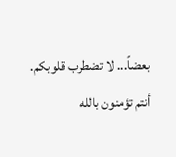بعضاً... لا تضطرب قلوبكم. أنتم تؤمنون بالله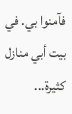فآمنوا بي. في بيت أبي منازل كثيرة...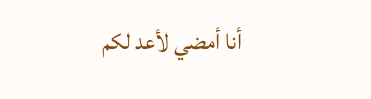أنا أمضي لأعد لكم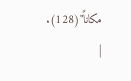مكاناً"(128).
|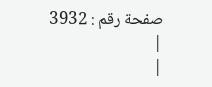صفحة رقم : 3932 |
|